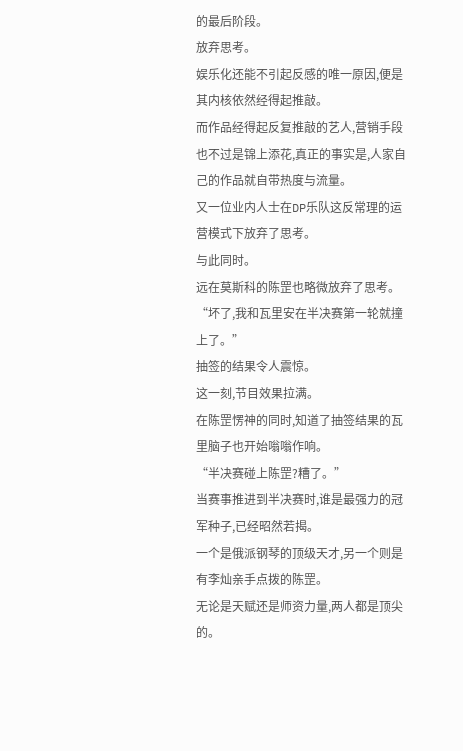的最后阶段。
放弃思考。
娱乐化还能不引起反感的唯一原因,便是其内核依然经得起推敲。
而作品经得起反复推敲的艺人,营销手段也不过是锦上添花,真正的事实是,人家自己的作品就自带热度与流量。
又一位业内人士在DP乐队这反常理的运营模式下放弃了思考。
与此同时。
远在莫斯科的陈罡也略微放弃了思考。
“坏了,我和瓦里安在半决赛第一轮就撞上了。”
抽签的结果令人震惊。
这一刻,节目效果拉满。
在陈罡愣神的同时,知道了抽签结果的瓦里脑子也开始嗡嗡作响。
“半决赛碰上陈罡?糟了。”
当赛事推进到半决赛时,谁是最强力的冠军种子,已经昭然若揭。
一个是俄派钢琴的顶级天才,另一个则是有李灿亲手点拨的陈罡。
无论是天赋还是师资力量,两人都是顶尖的。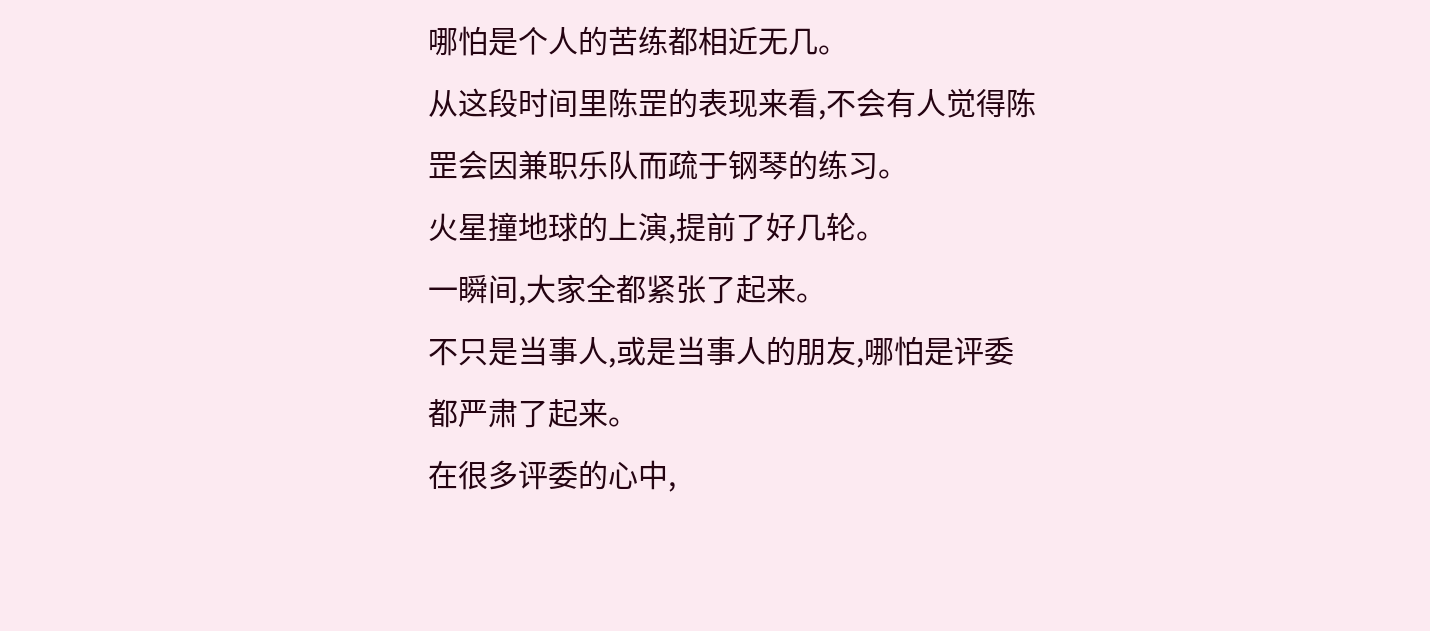哪怕是个人的苦练都相近无几。
从这段时间里陈罡的表现来看,不会有人觉得陈罡会因兼职乐队而疏于钢琴的练习。
火星撞地球的上演,提前了好几轮。
一瞬间,大家全都紧张了起来。
不只是当事人,或是当事人的朋友,哪怕是评委都严肃了起来。
在很多评委的心中,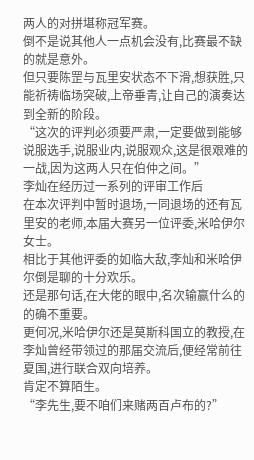两人的对拼堪称冠军赛。
倒不是说其他人一点机会没有,比赛最不缺的就是意外。
但只要陈罡与瓦里安状态不下滑,想获胜,只能祈祷临场突破,上帝垂青,让自己的演奏达到全新的阶段。
“这次的评判必须要严肃,一定要做到能够说服选手,说服业内,说服观众,这是很艰难的一战,因为这两人只在伯仲之间。”
李灿在经历过一系列的评审工作后
在本次评判中暂时退场,一同退场的还有瓦里安的老师,本届大赛另一位评委,米哈伊尔女士。
相比于其他评委的如临大敌,李灿和米哈伊尔倒是聊的十分欢乐。
还是那句话,在大佬的眼中,名次输赢什么的的确不重要。
更何况,米哈伊尔还是莫斯科国立的教授,在李灿曾经带领过的那届交流后,便经常前往夏国,进行联合双向培养。
肯定不算陌生。
“李先生,要不咱们来赌两百卢布的?”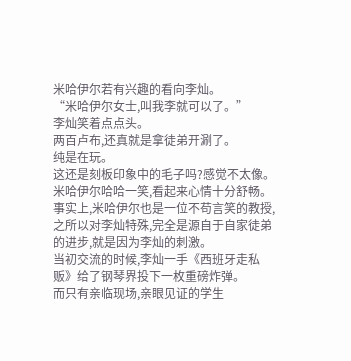米哈伊尔若有兴趣的看向李灿。
“米哈伊尔女士,叫我李就可以了。”
李灿笑着点点头。
两百卢布,还真就是拿徒弟开涮了。
纯是在玩。
这还是刻板印象中的毛子吗?感觉不太像。
米哈伊尔哈哈一笑,看起来心情十分舒畅。
事实上,米哈伊尔也是一位不苟言笑的教授,之所以对李灿特殊,完全是源自于自家徒弟的进步,就是因为李灿的刺激。
当初交流的时候,李灿一手《西班牙走私贩》给了钢琴界投下一枚重磅炸弹。
而只有亲临现场,亲眼见证的学生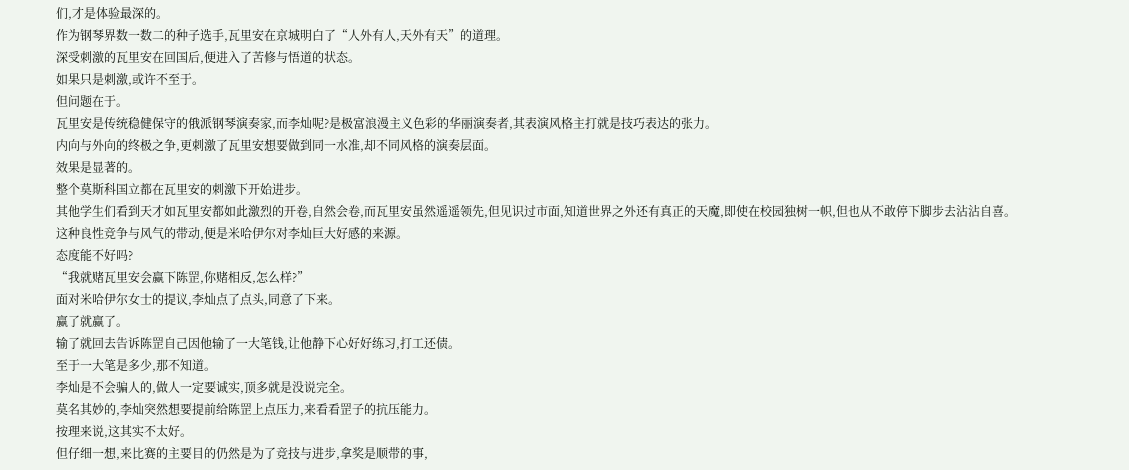们,才是体验最深的。
作为钢琴界数一数二的种子选手,瓦里安在京城明白了“人外有人,天外有天”的道理。
深受刺激的瓦里安在回国后,便进入了苦修与悟道的状态。
如果只是刺激,或许不至于。
但问题在于。
瓦里安是传统稳健保守的俄派钢琴演奏家,而李灿呢?是极富浪漫主义色彩的华丽演奏者,其表演风格主打就是技巧表达的张力。
内向与外向的终极之争,更刺激了瓦里安想要做到同一水准,却不同风格的演奏层面。
效果是显著的。
整个莫斯科国立都在瓦里安的刺激下开始进步。
其他学生们看到天才如瓦里安都如此激烈的开卷,自然会卷,而瓦里安虽然遥遥领先,但见识过市面,知道世界之外还有真正的天魔,即使在校园独树一帜,但也从不敢停下脚步去沾沾自喜。
这种良性竞争与风气的带动,便是米哈伊尔对李灿巨大好感的来源。
态度能不好吗?
“我就赌瓦里安会赢下陈罡,你赌相反,怎么样?”
面对米哈伊尔女士的提议,李灿点了点头,同意了下来。
赢了就赢了。
输了就回去告诉陈罡自己因他输了一大笔钱,让他静下心好好练习,打工还债。
至于一大笔是多少,那不知道。
李灿是不会骗人的,做人一定要诚实,顶多就是没说完全。
莫名其妙的,李灿突然想要提前给陈罡上点压力,来看看罡子的抗压能力。
按理来说,这其实不太好。
但仔细一想,来比赛的主要目的仍然是为了竞技与进步,拿奖是顺带的事,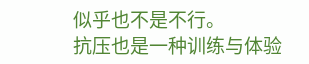似乎也不是不行。
抗压也是一种训练与体验